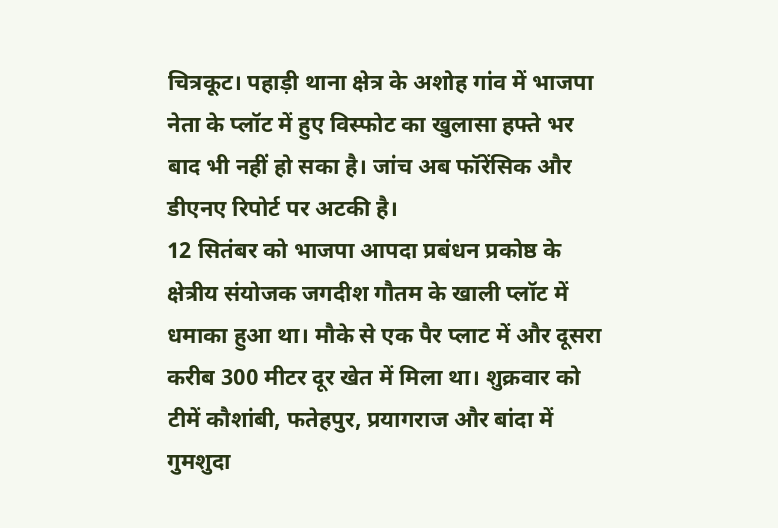चित्रकूट। पहाड़ी थाना क्षेत्र के अशोह गांव में भाजपा नेता के प्लॉट में हुए विस्फोट का खुलासा हफ्ते भर बाद भी नहीं हो सका है। जांच अब फॉरेंसिक और डीएनए रिपोर्ट पर अटकी है।
12 सितंबर को भाजपा आपदा प्रबंधन प्रकोष्ठ के क्षेत्रीय संयोजक जगदीश गौतम के खाली प्लॉट में धमाका हुआ था। मौके से एक पैर प्लाट में और दूसरा करीब 300 मीटर दूर खेत में मिला था। शुक्रवार को टीमें कौशांबी, फतेहपुर, प्रयागराज और बांदा में गुमशुदा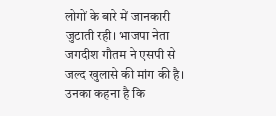लोगों के बारे में जानकारी जुटाती रही। भाजपा नेता जगदीश गौतम ने एसपी से जल्द खुलासे की मांग की है। उनका कहना है कि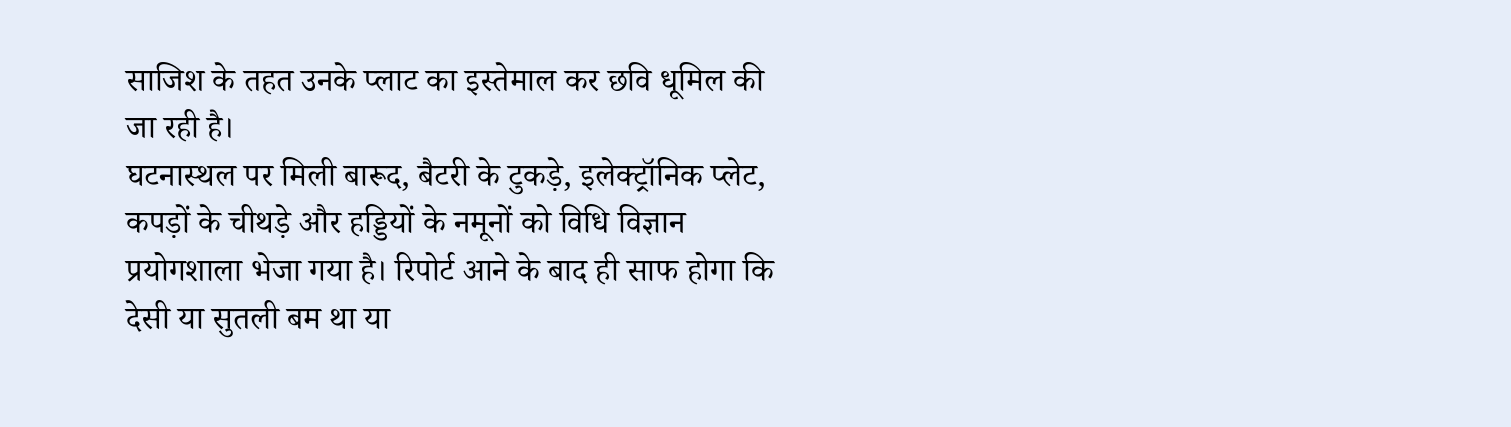साजिश के तहत उनके प्लाट का इस्तेमाल कर छवि धूमिल की जा रही है।
घटनास्थल पर मिली बारूद, बैटरी के टुकड़े, इलेक्ट्रॉनिक प्लेट, कपड़ों के चीथड़े और हड्डियों के नमूनों को विधि विज्ञान प्रयोगशाला भेजा गया है। रिपोर्ट आने के बाद ही साफ होगा कि देसी या सुतली बम था या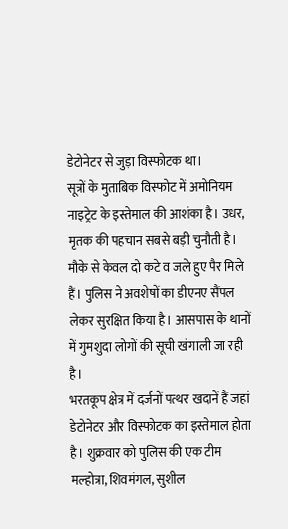डेटोनेटर से जुड़ा विस्फोटक था।
सूत्रों के मुताबिक विस्फोट में अमोनियम नाइट्रेट के इस्तेमाल की आशंका है। उधर, मृतक की पहचान सबसे बड़ी चुनौती है। मौके से केवल दो कटे व जले हुए पैर मिले हैं। पुलिस ने अवशेषों का डीएनए सैंपल लेकर सुरक्षित किया है। आसपास के थानों में गुमशुदा लोगों की सूची खंगाली जा रही है।
भरतकूप क्षेत्र में दर्जनों पत्थर खदानें हैं जहां डेटोनेटर और विस्फोटक का इस्तेमाल होता है। शुक्रवार को पुलिस की एक टीम मल्होत्रा, शिवमंगल, सुशील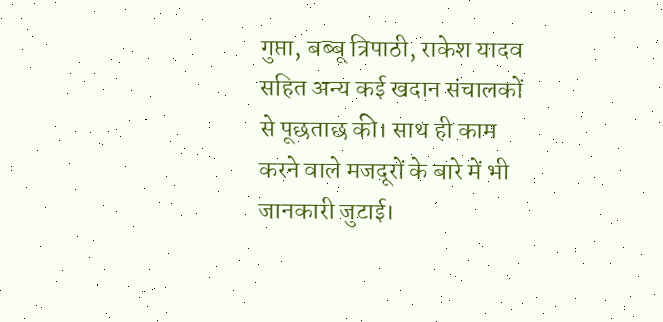गुप्ता, बब्बू त्रिपाठी, राकेश यादव सहित अन्य कई खदान संचालकों से पूछताछ की। साथ ही काम करने वाले मजदूरों के बारे में भी जानकारी जुटाई।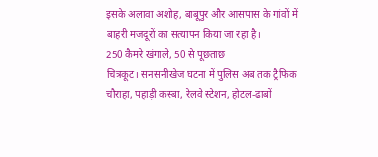इसके अलावा अशोह, बाबूपुर और आसपास के गांवों में बाहरी मजदूरों का सत्यापन किया जा रहा है।
250 कैमरे खंगाले, 50 से पूछताछ
चित्रकूट। सनसनीखेज घटना में पुलिस अब तक ट्रैफिक चौराहा, पहाड़ी कस्बा, रेलवे स्टेशन, होटल-ढाबों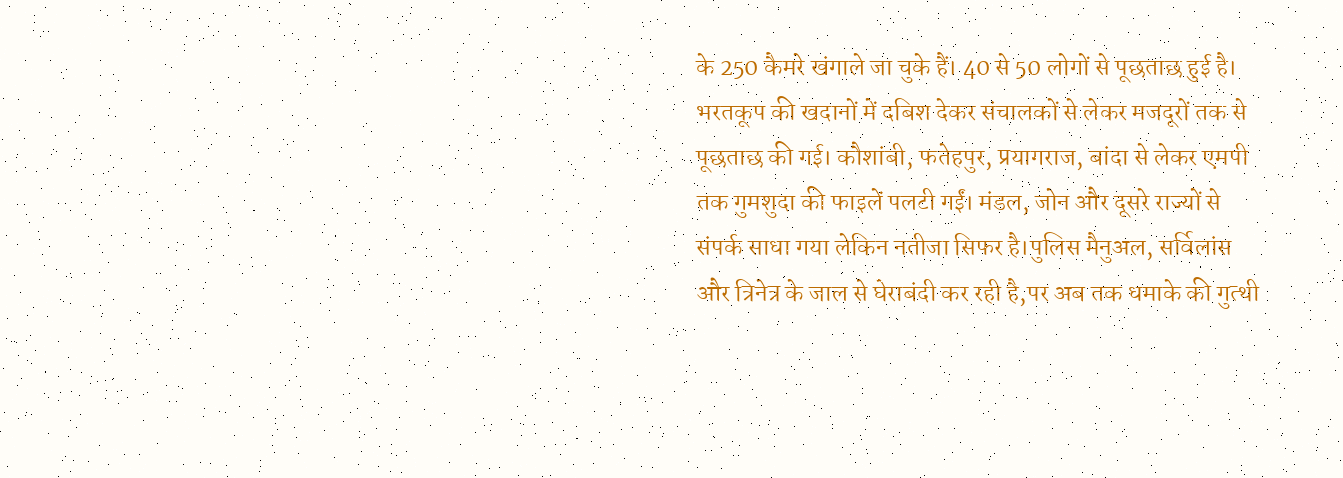के 250 कैमरे खंगाले जा चुके हैं। 40 से 50 लोगों से पूछताछ हुई है।
भरतकूप की खदानों में दबिश देकर संचालकों से लेकर मजदूरों तक से पूछताछ की गई। कौशांबी, फतेहपुर, प्रयागराज, बांदा से लेकर एमपी तक गुमशुदा की फाइलें पलटी गईं। मंडल, जोन और दूसरे राज्यों से संपर्क साधा गया लेकिन नतीजा सिफर है।पुलिस मैनुअल, सर्विलांस और त्रिनेत्र के जाल से घेराबंदी कर रही है,पर अब तक धमाके की गुत्थी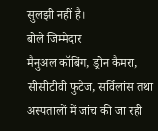सुलझी नहीं है।
बोले जिम्मेदार
मैनुअल कॉबिंग, ड्रोन कैमरा, सीसीटीवी फुटेज, सर्विलांस तथा अस्पतालों में जांच की जा रही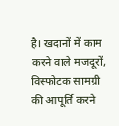है। खदानों में काम करने वाले मजदूरों, विस्फोटक सामग्री की आपूर्ति करने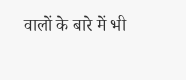वालों के बारे में भी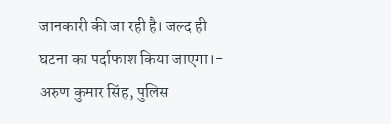जानकारी की जा रही है। जल्द ही घटना का पर्दाफाश किया जाएगा।- अरुण कुमार सिंह, पुलिस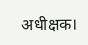अधीक्षक।